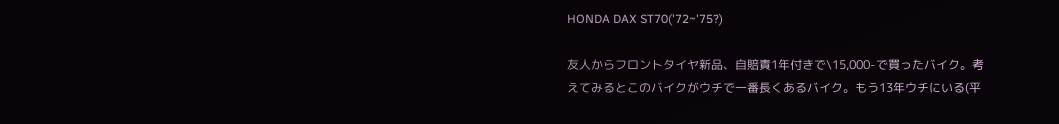HONDA DAX ST70('72~'75?)

友人からフロントタイヤ新品、自賠責1年付きで\15,000-で買ったバイク。考えてみるとこのバイクがウチで一番長くあるバイク。もう13年ウチにいる(平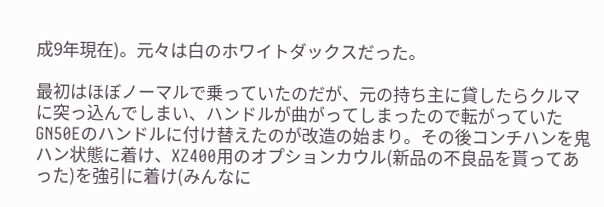成9年現在)。元々は白のホワイトダックスだった。

最初はほぼノーマルで乗っていたのだが、元の持ち主に貸したらクルマに突っ込んでしまい、ハンドルが曲がってしまったので転がっていたGN50Eのハンドルに付け替えたのが改造の始まり。その後コンチハンを鬼ハン状態に着け、XZ400用のオプションカウル(新品の不良品を貰ってあった)を強引に着け(みんなに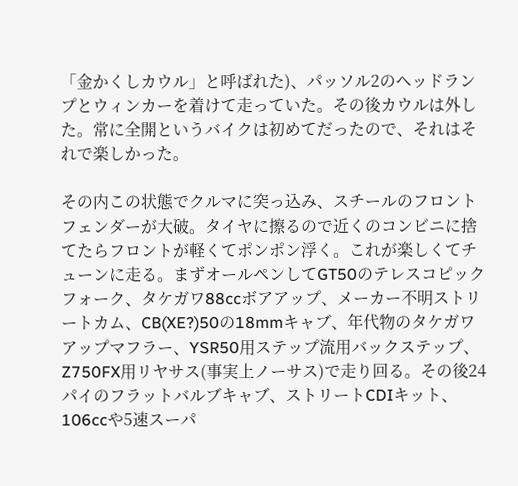「金かくしカウル」と呼ばれた)、パッソル2のヘッドランプとウィンカーを着けて走っていた。その後カウルは外した。常に全開というバイクは初めてだったので、それはそれで楽しかった。

その内この状態でクルマに突っ込み、スチールのフロントフェンダーが大破。タイヤに擦るので近くのコンビニに捨てたらフロントが軽くてポンポン浮く。これが楽しくてチューンに走る。まずオールペンしてGT50のテレスコピックフォーク、タケガワ88ccボアアップ、メーカー不明ストリートカム、CB(XE?)50の18mmキャブ、年代物のタケガワアップマフラー、YSR50用ステップ流用バックステップ、Z750FX用リヤサス(事実上ノーサス)で走り回る。その後24パイのフラットバルブキャブ、ストリートCDIキット、106ccや5速スーパ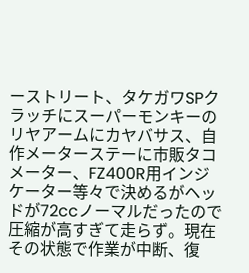ーストリート、タケガワSPクラッチにスーパーモンキーのリヤアームにカヤバサス、自作メーターステーに市販タコメーター、FZ400R用インジケーター等々で決めるがヘッドが72ccノーマルだったので圧縮が高すぎて走らず。現在その状態で作業が中断、復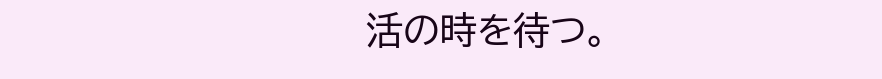活の時を待つ。